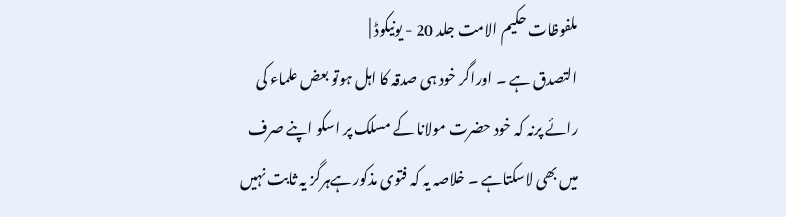ملفوظات حکیم الامت جلد 20 - یونیکوڈ |
التصدق ہے ۔ اوراگر خود ہی صدقہ کا اہل ہوتو بعض علماء کی رائے پرنہ کہ خود حضرت مولانا کے مسلک پر اسکو اپنے صرف میں بھی لاسکتاہے ۔ خلاصہ یہ کہ فتوی مذکور ہےہرگز یہ ثابت نہیں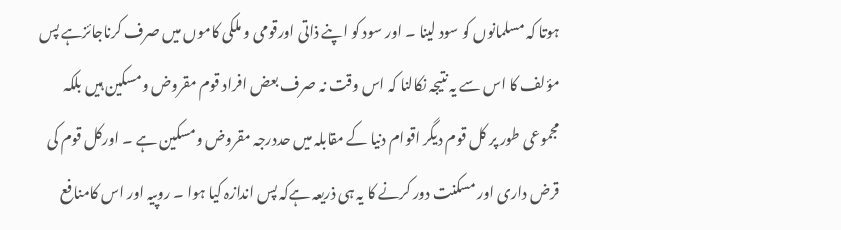ہوتا کہ مسلمانوں کو سود لینا ۔ اور سود کو اپنے ذاتی اورقومی و ملکی کاموں میں صرف کرناجائزہے پس مؤلف کا اس سے یہ نتیجہ نکالنا کہ اس وقت نہ صرف بعض افراد قوم مقروض ومسکین ہیں بلکہ مجموعی طور پر کل قوم دیگر اقوام دنیا کے مقابلہ میں حددرجہ مقروض ومسکین ہے ۔ اورکل قوم کی قرض داری اور مسکنت دور کرنے کا یہ ہی ذریعہ ہےکہ پس اندازہ کیا ہوا ۔ روپیہ اور اس کامنافع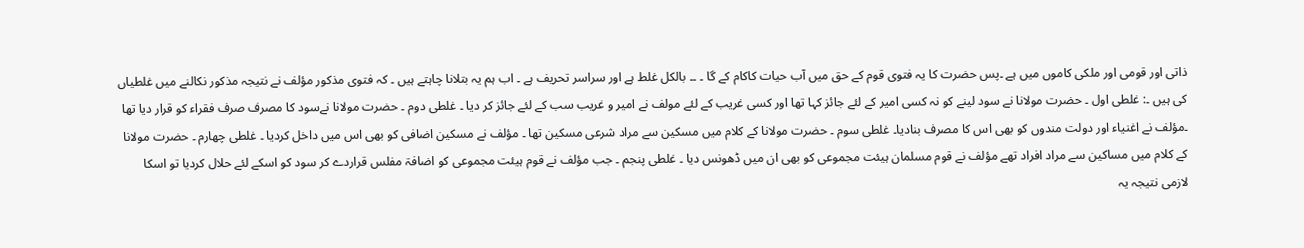ذاتی اور قومی اور ملکی کاموں میں ہے ۔پس حضرت کا یہ فتوی قوم کے حق میں آب حیات کاکام کے گا ۔ ۔۔ بالکل غلط ہے اور سراسر تحریف ہے ۔ اب ہم یہ بتلانا چاہتے ہیں ۔ کہ فتوی مذکور مؤلف نے نتیجہ مذکور نکالنے میں غلطیاں کی ہیں ۔: غلطی اول ۔ حضرت مولانا نے سود لینے کو نہ کسی امیر کے لئے جائز کہا تھا اور کسی غریب کے لئے مولف نے امیر و غریب سب کے لئے جائز کر دیا ۔ غلطی دوم ۔ حضرت مولانا نےسود کا مصرف صرف فقراء کو قرار دیا تھا ۔مؤلف نے اغنیاء اور دولت مندوں کو بھی اس کا مصرف بنادیا۔ غلطی سوم ۔ حضرت مولانا کے کلام میں مسکین سے مراد شرعی مسکین تھا ۔ مؤلف نے مسکین اضافی کو بھی اس میں داخل کردیا ۔ غلطی چھارم ۔ حضرت مولانا کے کلام میں مساکین سے مراد افراد تھے مؤلف نے قوم مسلمان ہیئت مجموعی کو بھی ان میں ڈھونس دیا ۔ غلطی پنجم ۔ جب مؤلف نے قوم ہیئت مجموعی کو اضافۃ مفلس قراردے کر سود کو اسکے لئے حلال کردیا تو اسکا لازمی نتیجہ یہ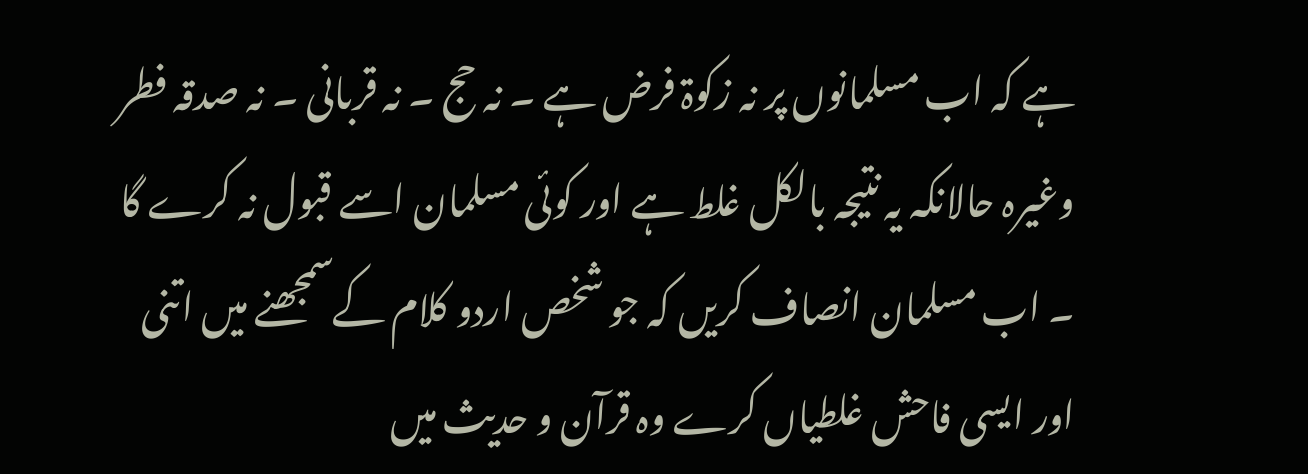ہے کہ اب مسلمانوں پر نہ زکوۃ فرض ہے ۔ نہ حج ۔ نہ قربانی ۔ نہ صدقہ فطر وغیرہ حالانکہ یہ نتیجہ بالکل غلط ہے اور کوئی مسلمان اسے قبول نہ کرے گا ۔ اب مسلمان انصاف کریں کہ جو شخص اردو کلام کےسمجھنے میں اتنی اور ایسی فاحش غلطیاں کرے وہ قرآن و حدیث میں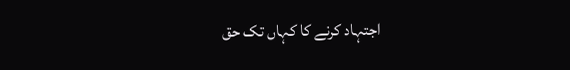اجتہاد کرنے کا کہاں تک حق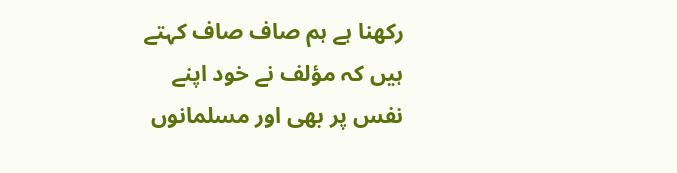رکھنا ہے ہم صاف صاف کہتے ہیں کہ مؤلف نے خود اپنے نفس پر بھی اور مسلمانوں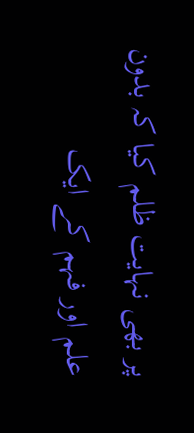پر بھی نہایت ظلم کیا کہ بدون علم اور فہم کے ایک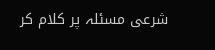شرعی مسئلہ پر کلام کر